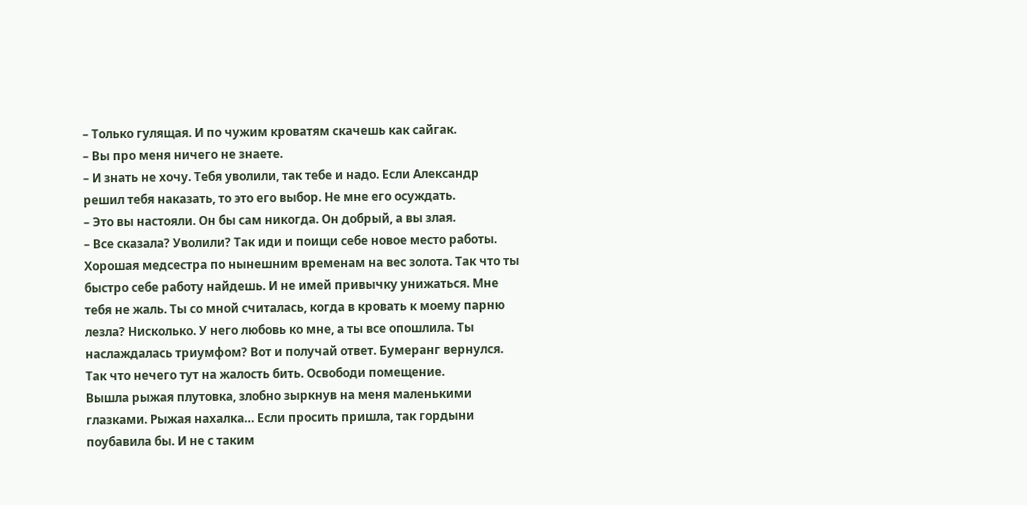– Только гулящая. И по чужим кроватям скачешь как сайгак.
– Вы про меня ничего не знаете.
– И знать не хочу. Тебя уволили, так тебе и надо. Если Александр решил тебя наказать, то это его выбор. Не мне его осуждать.
– Это вы настояли. Он бы сам никогда. Он добрый, а вы злая.
– Все сказала? Уволили? Так иди и поищи себе новое место работы. Хорошая медсестра по нынешним временам на вес золота. Так что ты быстро себе работу найдешь. И не имей привычку унижаться. Мне тебя не жаль. Ты со мной считалась, когда в кровать к моему парню лезла? Нисколько. У него любовь ко мне, а ты все опошлила. Ты наслаждалась триумфом? Вот и получай ответ. Бумеранг вернулся. Так что нечего тут на жалость бить. Освободи помещение.
Вышла рыжая плутовка, злобно зыркнув на меня маленькими глазками. Рыжая нахалка… Если просить пришла, так гордыни поубавила бы. И не с таким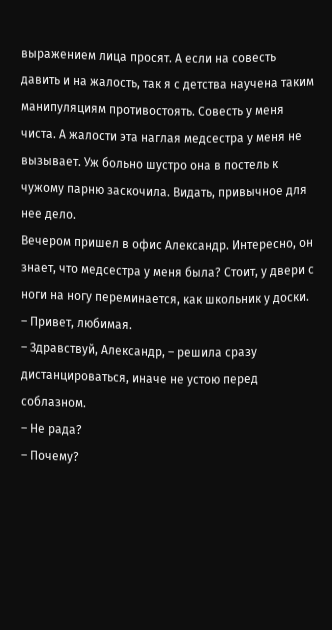выражением лица просят. А если на совесть давить и на жалость, так я с детства научена таким манипуляциям противостоять. Совесть у меня чиста. А жалости эта наглая медсестра у меня не вызывает. Уж больно шустро она в постель к чужому парню заскочила. Видать, привычное для нее дело.
Вечером пришел в офис Александр. Интересно, он знает, что медсестра у меня была? Стоит, у двери с ноги на ногу переминается, как школьник у доски.
– Привет, любимая.
– Здравствуй, Александр, – решила сразу дистанцироваться, иначе не устою перед соблазном.
– Не рада?
– Почему?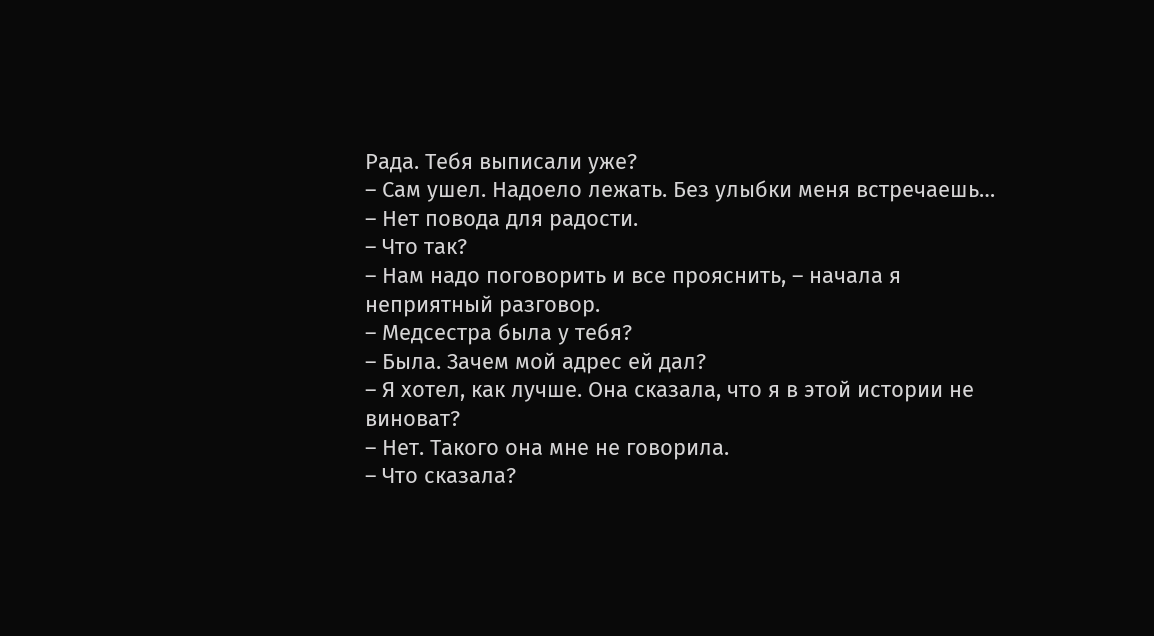Рада. Тебя выписали уже?
– Сам ушел. Надоело лежать. Без улыбки меня встречаешь…
– Нет повода для радости.
– Что так?
– Нам надо поговорить и все прояснить, – начала я неприятный разговор.
– Медсестра была у тебя?
– Была. Зачем мой адрес ей дал?
– Я хотел, как лучше. Она сказала, что я в этой истории не виноват?
– Нет. Такого она мне не говорила.
– Что сказала?